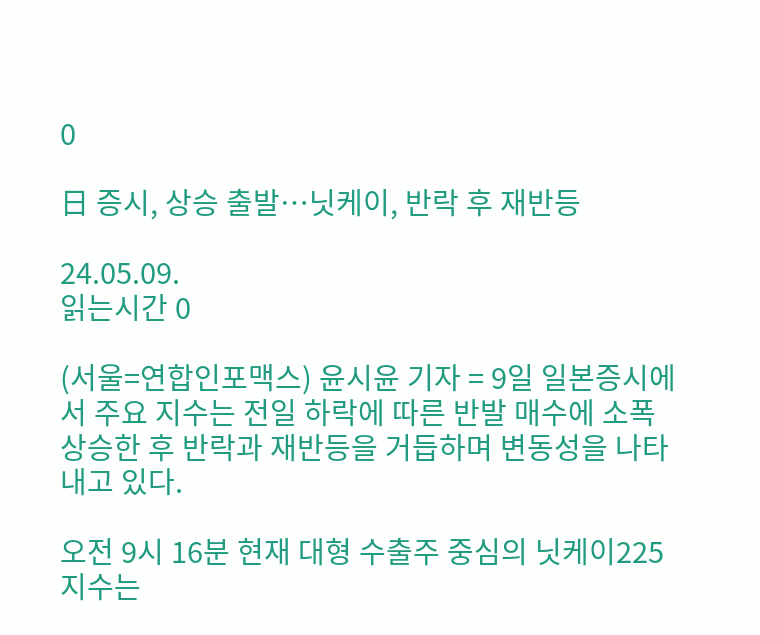0

日 증시, 상승 출발…닛케이, 반락 후 재반등

24.05.09.
읽는시간 0

(서울=연합인포맥스) 윤시윤 기자 = 9일 일본증시에서 주요 지수는 전일 하락에 따른 반발 매수에 소폭 상승한 후 반락과 재반등을 거듭하며 변동성을 나타내고 있다.

오전 9시 16분 현재 대형 수출주 중심의 닛케이225 지수는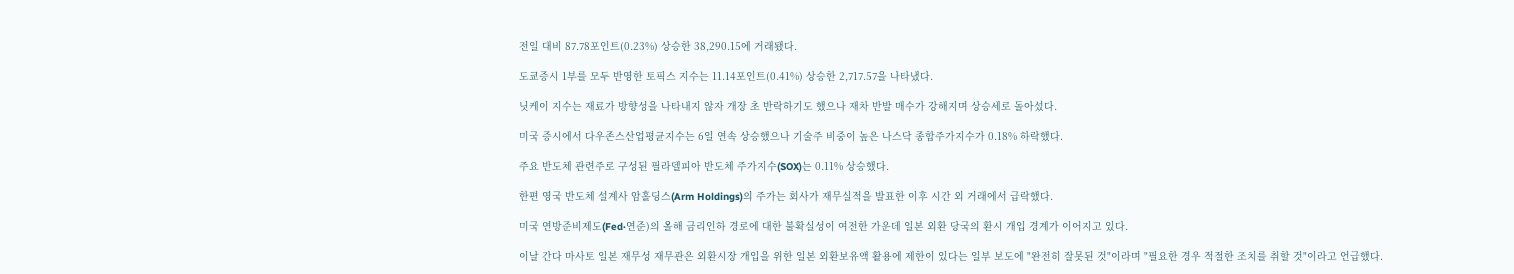전일 대비 87.78포인트(0.23%) 상승한 38,290.15에 거래됐다.

도쿄증시 1부를 모두 반영한 토픽스 지수는 11.14포인트(0.41%) 상승한 2,717.57을 나타냈다.

닛케이 지수는 재료가 방향성을 나타내지 않자 개장 초 반락하기도 했으나 재차 반발 매수가 강해지며 상승세로 돌아섰다.

미국 증시에서 다우존스산업평균지수는 6일 연속 상승했으나 기술주 비중이 높은 나스닥 종합주가지수가 0.18% 하락했다.

주요 반도체 관련주로 구성된 필라델피아 반도체 주가지수(SOX)는 0.11% 상승했다.

한편 영국 반도체 설계사 암홀딩스(Arm Holdings)의 주가는 회사가 재무실적을 발표한 이후 시간 외 거래에서 급락했다.

미국 연방준비제도(Fed·연준)의 올해 금리인하 경로에 대한 불확실성이 여전한 가운데 일본 외환 당국의 환시 개입 경계가 이어지고 있다.

이날 간다 마사토 일본 재무성 재무관은 외환시장 개입을 위한 일본 외환보유액 활용에 제한이 있다는 일부 보도에 "완전히 잘못된 것"이라며 "필요한 경우 적절한 조치를 취할 것"이라고 언급했다.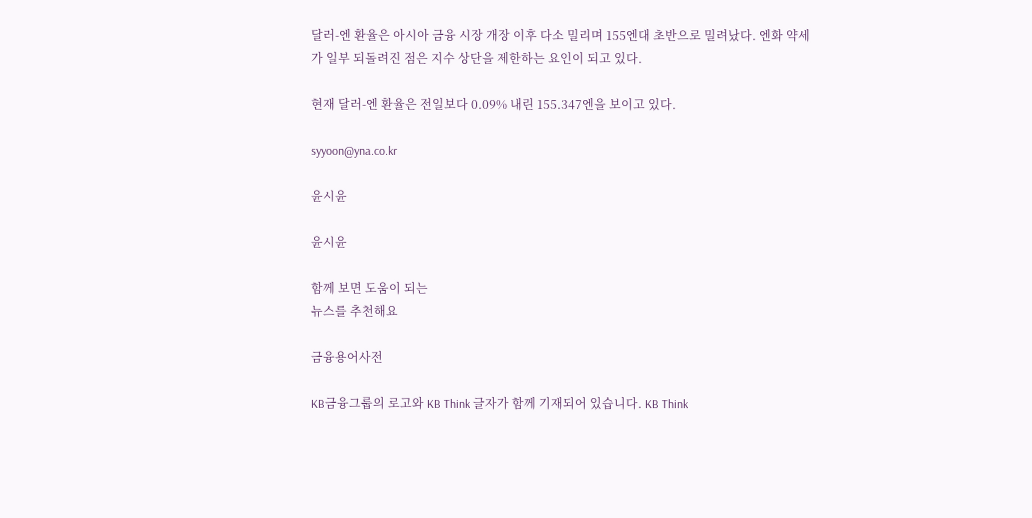달러-엔 환율은 아시아 금융 시장 개장 이후 다소 밀리며 155엔대 초반으로 밀려났다. 엔화 약세가 일부 되돌려진 점은 지수 상단을 제한하는 요인이 되고 있다.

현재 달러-엔 환율은 전일보다 0.09% 내린 155.347엔을 보이고 있다.

syyoon@yna.co.kr

윤시윤

윤시윤

함께 보면 도움이 되는
뉴스를 추천해요

금융용어사전

KB금융그룹의 로고와 KB Think 글자가 함께 기재되어 있습니다. KB Think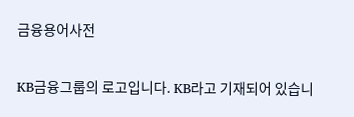금융용어사전

KB금융그룹의 로고입니다. KB라고 기재되어 있습니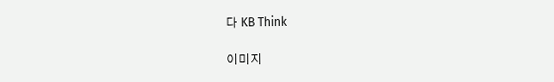다 KB Think

이미지